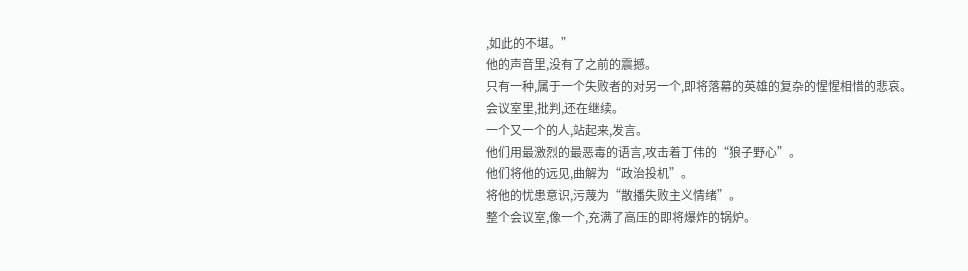,如此的不堪。”
他的声音里,没有了之前的震撼。
只有一种,属于一个失败者的对另一个,即将落幕的英雄的复杂的惺惺相惜的悲哀。
会议室里,批判,还在继续。
一个又一个的人,站起来,发言。
他们用最激烈的最恶毒的语言,攻击着丁伟的“狼子野心”。
他们将他的远见,曲解为“政治投机”。
将他的忧患意识,污蔑为“散播失败主义情绪”。
整个会议室,像一个,充满了高压的即将爆炸的锅炉。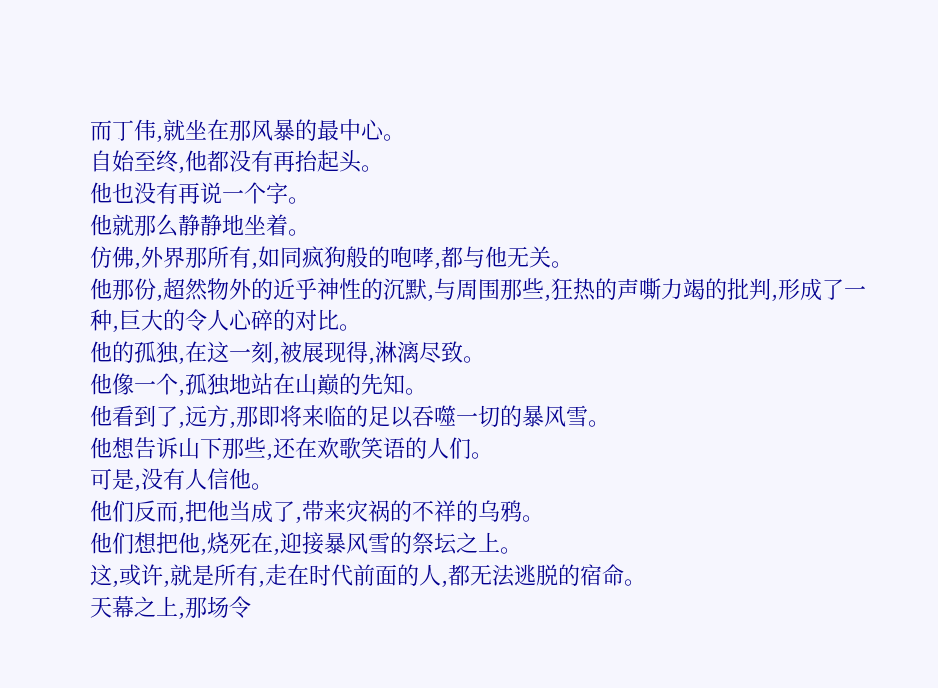而丁伟,就坐在那风暴的最中心。
自始至终,他都没有再抬起头。
他也没有再说一个字。
他就那么静静地坐着。
仿佛,外界那所有,如同疯狗般的咆哮,都与他无关。
他那份,超然物外的近乎神性的沉默,与周围那些,狂热的声嘶力竭的批判,形成了一种,巨大的令人心碎的对比。
他的孤独,在这一刻,被展现得,淋漓尽致。
他像一个,孤独地站在山巅的先知。
他看到了,远方,那即将来临的足以吞噬一切的暴风雪。
他想告诉山下那些,还在欢歌笑语的人们。
可是,没有人信他。
他们反而,把他当成了,带来灾祸的不祥的乌鸦。
他们想把他,烧死在,迎接暴风雪的祭坛之上。
这,或许,就是所有,走在时代前面的人,都无法逃脱的宿命。
天幕之上,那场令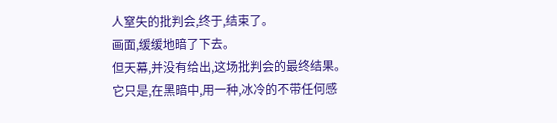人窒失的批判会,终于,结束了。
画面,缓缓地暗了下去。
但天幕,并没有给出,这场批判会的最终结果。
它只是,在黑暗中,用一种,冰冷的不带任何感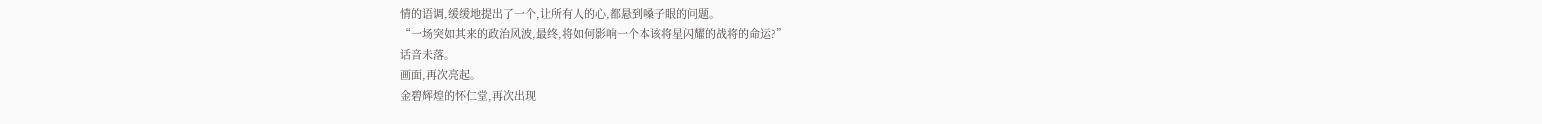情的语调,缓缓地提出了一个,让所有人的心,都悬到嗓子眼的问题。
“一场突如其来的政治风波,最终,将如何影响一个本该将星闪耀的战将的命运?”
话音未落。
画面,再次亮起。
金碧辉煌的怀仁堂,再次出现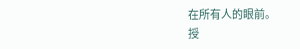在所有人的眼前。
授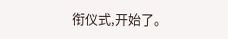衔仪式,开始了。